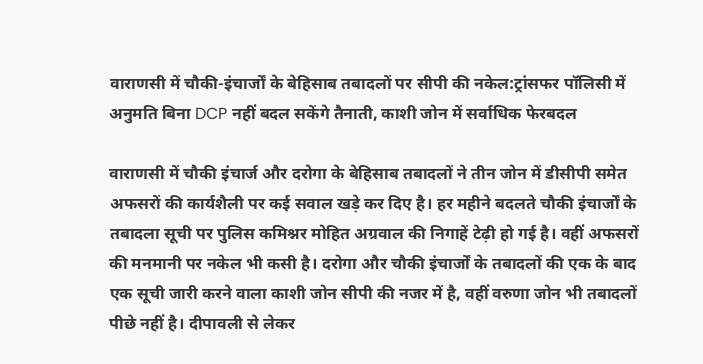वाराणसी में चौकी-इंचार्जों के बेहिसाब तबादलों पर सीपी की नकेल:ट्रांसफर पॉलिसी में अनुमति बिना DCP नहीं बदल सकेंगे तैनाती, काशी जोन में सर्वाधिक फेरबदल

वाराणसी में चौकी इंचार्ज और दरोगा के बेहिसाब तबादलों ने तीन जोन में डीसीपी समेत अफसरों की कार्यशैली पर कई सवाल खड़े कर दिए है। हर महीने बदलते चौकी इंचार्जों के तबादला सूची पर पुलिस कमिश्नर मोहित अग्रवाल की निगाहें टेढ़ी हो गई है। वहीं अफसरों की मनमानी पर नकेल भी कसी है। दरोगा और चौकी इंचार्जों के तबादलों की एक के बाद एक सूची जारी करने वाला काशी जोन सीपी की नजर में है, वहीं वरुणा जोन भी तबादलों पीछे नहीं है। दीपावली से लेकर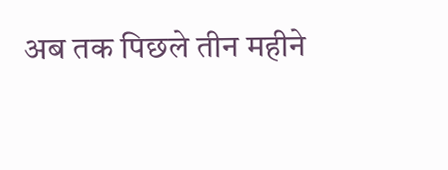अब तक पिछले तीन महीने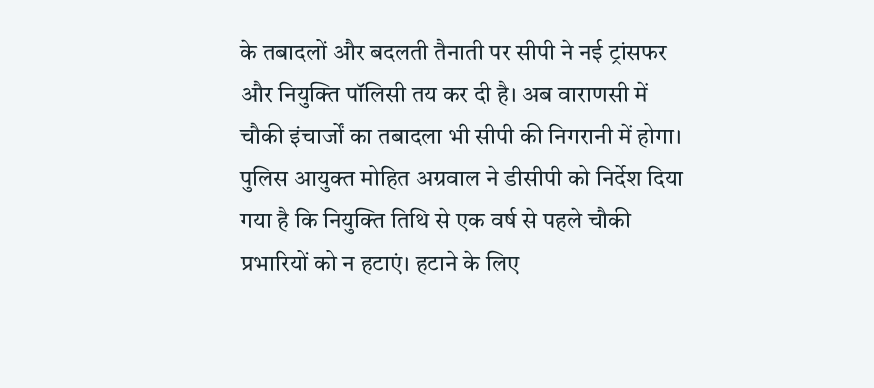के तबादलों और बदलती तैनाती पर सीपी ने नई ट्रांसफर और नियुक्ति पॉलिसी तय कर दी है। अब वाराणसी में चौकी इंचार्जों का तबादला भी सीपी की निगरानी में होगा। पुलिस आयुक्त मोहित अग्रवाल ने डीसीपी को निर्देश दिया गया है कि नियुक्ति तिथि से एक वर्ष से पहले चौकी प्रभारियों को न हटाएं। हटाने के लिए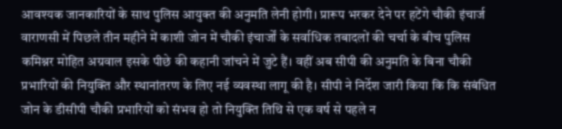आवश्यक जानकारियों के साथ पुलिस आयुक्त की अनुमति लेनी होगी। प्रारूप भरकर देने पर हटेंगे चौकी इंचार्ज वाराणसी में पिछले तीन महीने में काशी जोन में चौकी इंचार्जों के सर्वाधिक तबादलों की चर्चा के बीच पुलिस कमिश्नर मोहित अग्रवाल इसके पीछे की कहानी जांचने में जुटे हैं। वहीं अब सीपी की अनुमति के बिना चौकी प्रभारियों की नियुक्ति और स्थानांतरण के लिए नई व्यवस्था लागू की है। सीपी ने निर्देश जारी किया कि कि संबंधित जोन के डीसीपी चौकी प्रभारियों को संभव हो तो नियुक्ति तिथि से एक वर्ष से पहले न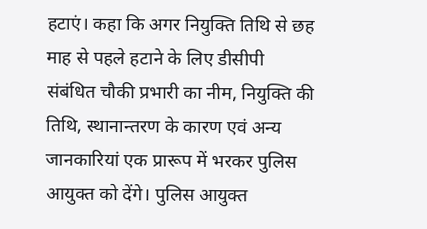हटाएं। कहा कि अगर नियुक्ति तिथि से छह माह से पहले हटाने के लिए डीसीपी संबंधित चौकी प्रभारी का नीम, नियुक्ति की तिथि, स्थानान्तरण के कारण एवं अन्य जानकारियां एक प्रारूप में भरकर पुलिस आयुक्त को देंगे। पुलिस आयुक्त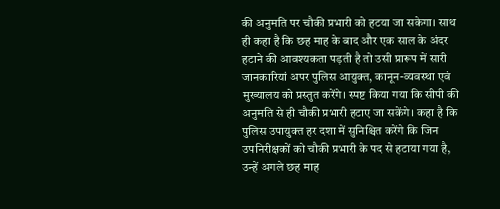की अनुमति पर चौकी प्रभारी को हटया जा सकेगा। साथ ही कहा है कि छह माह के बाद और एक साल के अंदर हटाने की आवश्यकता पड़ती है तो उसी प्रारूप में सारी जानकारियां अपर पुलिस आयुक्त, कानून-व्यवस्था एवं मुख्यालय को प्रस्तुत करेंगे। स्पष्ट किया गया कि सीपी की अनुमति से ही चौकी प्रभारी हटाए जा सकेंगे। कहा है कि पुलिस उपायुक्त हर दशा में सुनिश्चित करेंगे कि जिन उपनिरीक्षकों को चौकी प्रभारी के पद से हटाया गया है, उन्हें अगले छह माह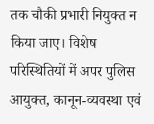तक चौकी प्रभारी नियुक्त न किया जाए। विशेष परिस्थितियों में अपर पुलिस आयुक्त, कानून-व्यवस्था एवं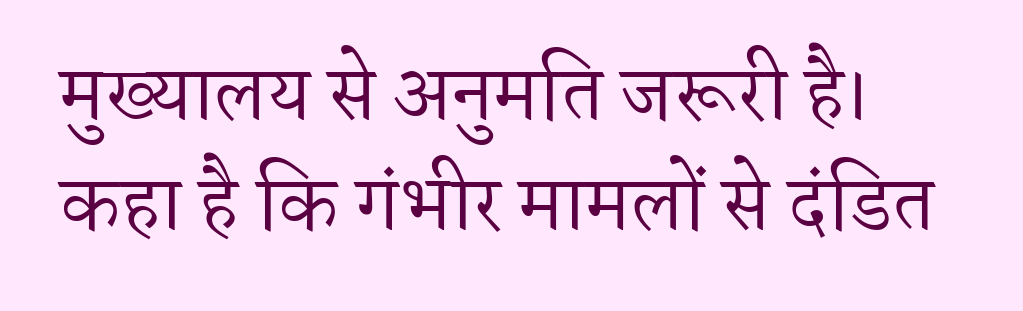मुख्यालय से अनुमति जरूरी है। कहा है कि गंभीर मामलों से दंडित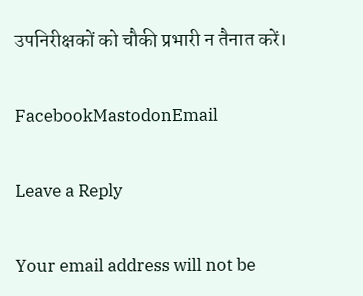उपनिरीक्षकों को चौकी प्रभारी न तैनात करें।

FacebookMastodonEmail

Leave a Reply

Your email address will not be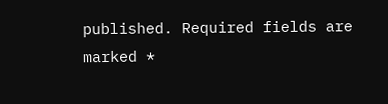published. Required fields are marked *